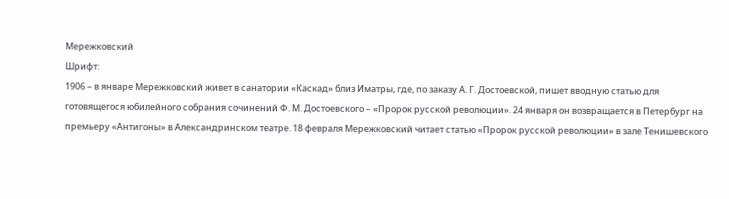Мережковский
Шрифт:
1906 – в январе Мережковский живет в санатории «Каскад» близ Иматры, где, по заказу А. Г. Достоевской, пишет вводную статью для готовящегося юбилейного собрания сочинений Ф. М. Достоевского – «Пророк русской революции». 24 января он возвращается в Петербург на премьеру «Антигоны» в Александринском театре. 18 февраля Мережковский читает статью «Пророк русской революции» в зале Тенишевского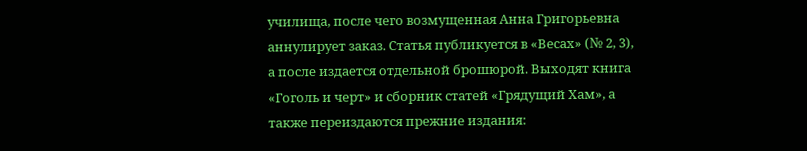училища, после чего возмущенная Анна Григорьевна аннулирует заказ. Статья публикуется в «Весах» (№ 2, 3), а после издается отдельной брошюрой. Выходят книга «Гоголь и черт» и сборник статей «Грядущий Хам», а также переиздаются прежние издания: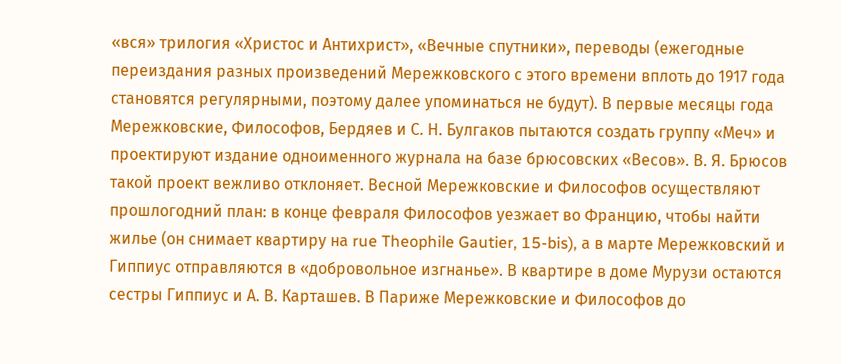«вся» трилогия «Христос и Антихрист», «Вечные спутники», переводы (ежегодные переиздания разных произведений Мережковского с этого времени вплоть до 1917 года становятся регулярными, поэтому далее упоминаться не будут). В первые месяцы года Мережковские, Философов, Бердяев и С. Н. Булгаков пытаются создать группу «Меч» и проектируют издание одноименного журнала на базе брюсовских «Весов». В. Я. Брюсов такой проект вежливо отклоняет. Весной Мережковские и Философов осуществляют прошлогодний план: в конце февраля Философов уезжает во Францию, чтобы найти жилье (он снимает квартиру на rue Theophile Gautier, 15-bis), а в марте Мережковский и Гиппиус отправляются в «добровольное изгнанье». В квартире в доме Мурузи остаются сестры Гиппиус и А. В. Карташев. В Париже Мережковские и Философов до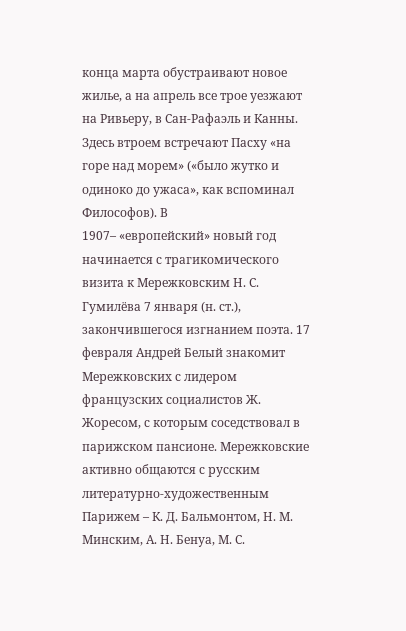конца марта обустраивают новое жилье, а на апрель все трое уезжают на Ривьеру, в Сан-Рафаэль и Канны. Здесь втроем встречают Пасху «на горе над морем» («было жутко и одиноко до ужаса», как вспоминал Философов). В
1907– «европейский» новый год начинается с трагикомического визита к Мережковским Н. С. Гумилёва 7 января (н. ст.), закончившегося изгнанием поэта. 17 февраля Андрей Белый знакомит Мережковских с лидером французских социалистов Ж. Жоресом, с которым соседствовал в парижском пансионе. Мережковские активно общаются с русским литературно-художественным Парижем – К. Д. Бальмонтом, Н. М. Минским, А. Н. Бенуа, М. С.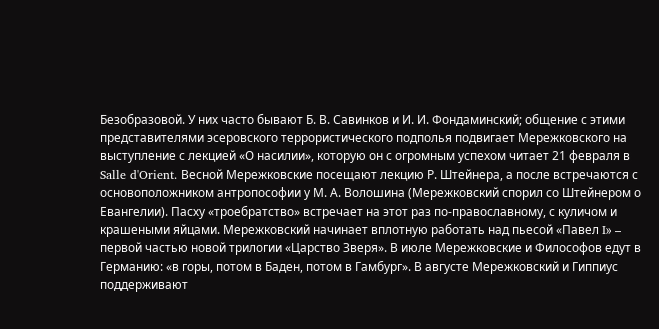Безобразовой. У них часто бывают Б. В. Савинков и И. И. Фондаминский; общение с этими представителями эсеровского террористического подполья подвигает Мережковского на выступление с лекцией «О насилии», которую он с огромным успехом читает 21 февраля в Salle d'Orient. Весной Мережковские посещают лекцию Р. Штейнера, а после встречаются с основоположником антропософии у М. А. Волошина (Мережковский спорил со Штейнером о Евангелии). Пасху «троебратство» встречает на этот раз по-православному, с куличом и крашеными яйцами. Мережковский начинает вплотную работать над пьесой «Павел I» – первой частью новой трилогии «Царство Зверя». В июле Мережковские и Философов едут в Германию: «в горы, потом в Баден, потом в Гамбург». В августе Мережковский и Гиппиус поддерживают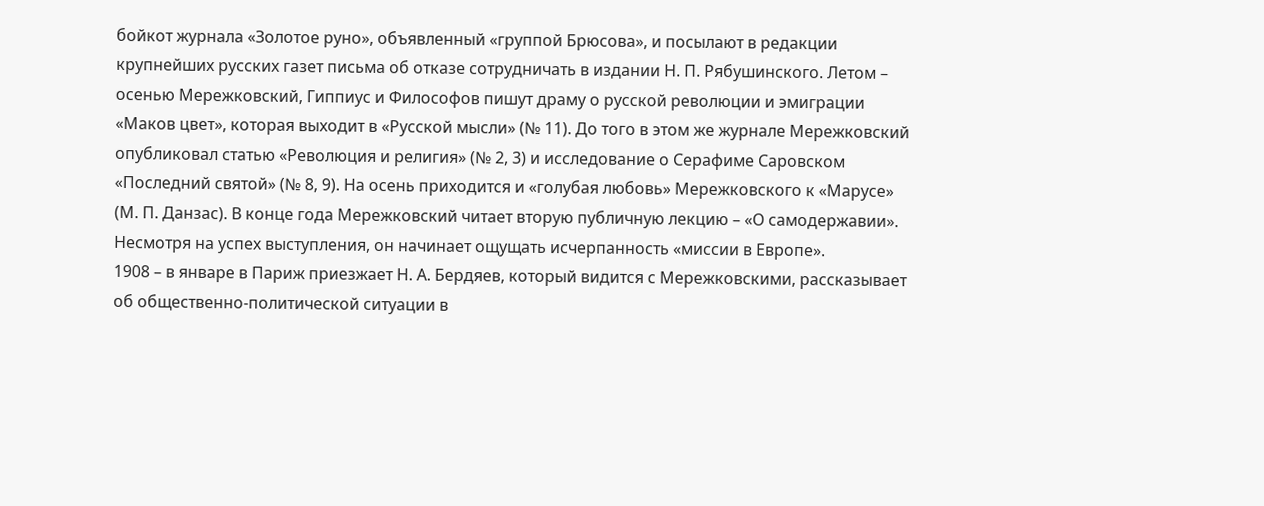бойкот журнала «Золотое руно», объявленный «группой Брюсова», и посылают в редакции крупнейших русских газет письма об отказе сотрудничать в издании Н. П. Рябушинского. Летом – осенью Мережковский, Гиппиус и Философов пишут драму о русской революции и эмиграции «Маков цвет», которая выходит в «Русской мысли» (№ 11). До того в этом же журнале Мережковский опубликовал статью «Революция и религия» (№ 2, 3) и исследование о Серафиме Саровском «Последний святой» (№ 8, 9). На осень приходится и «голубая любовь» Мережковского к «Марусе» (М. П. Данзас). В конце года Мережковский читает вторую публичную лекцию – «О самодержавии». Несмотря на успех выступления, он начинает ощущать исчерпанность «миссии в Европе».
1908 – в январе в Париж приезжает Н. А. Бердяев, который видится с Мережковскими, рассказывает об общественно-политической ситуации в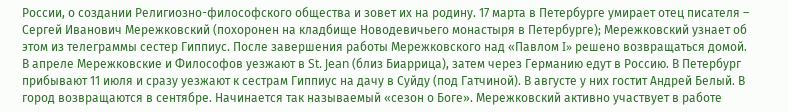России, о создании Религиозно-философского общества и зовет их на родину. 17 марта в Петербурге умирает отец писателя – Сергей Иванович Мережковский (похоронен на кладбище Новодевичьего монастыря в Петербурге); Мережковский узнает об этом из телеграммы сестер Гиппиус. После завершения работы Мережковского над «Павлом I» решено возвращаться домой. В апреле Мережковские и Философов уезжают в St. Jean (близ Биаррица), затем через Германию едут в Россию. В Петербург прибывают 11 июля и сразу уезжают к сестрам Гиппиус на дачу в Суйду (под Гатчиной). В августе у них гостит Андрей Белый. В город возвращаются в сентябре. Начинается так называемый «сезон о Боге». Мережковский активно участвует в работе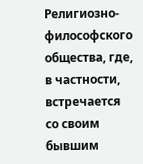Религиозно-философского общества, где, в частности, встречается со своим бывшим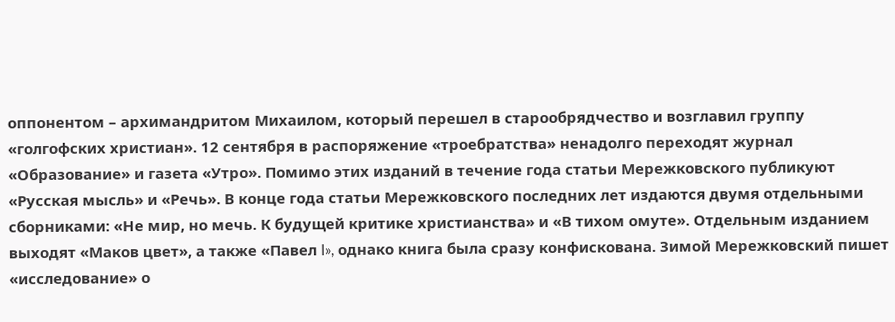оппонентом – архимандритом Михаилом, который перешел в старообрядчество и возглавил группу «голгофских христиан». 12 сентября в распоряжение «троебратства» ненадолго переходят журнал «Образование» и газета «Утро». Помимо этих изданий в течение года статьи Мережковского публикуют «Русская мысль» и «Речь». В конце года статьи Мережковского последних лет издаются двумя отдельными сборниками: «Не мир, но мечь. К будущей критике христианства» и «В тихом омуте». Отдельным изданием выходят «Маков цвет», а также «Павел I», однако книга была сразу конфискована. Зимой Мережковский пишет «исследование» о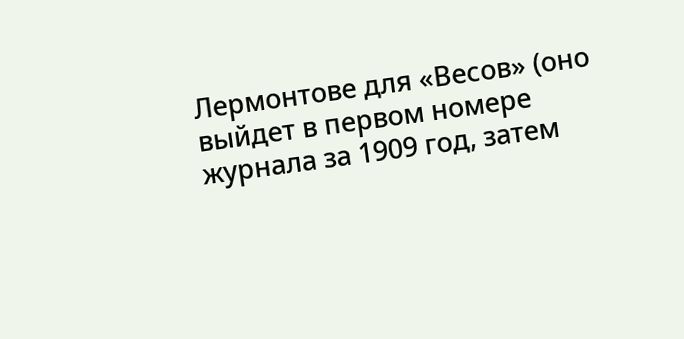Лермонтове для «Весов» (оно выйдет в первом номере журнала за 1909 год, затем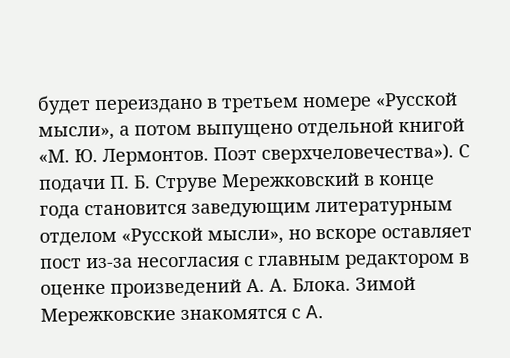будет переиздано в третьем номере «Русской мысли», а потом выпущено отдельной книгой «М. Ю. Лермонтов. Поэт сверхчеловечества»). С подачи П. Б. Струве Мережковский в конце года становится заведующим литературным отделом «Русской мысли», но вскоре оставляет пост из-за несогласия с главным редактором в оценке произведений А. А. Блока. Зимой Мережковские знакомятся с A.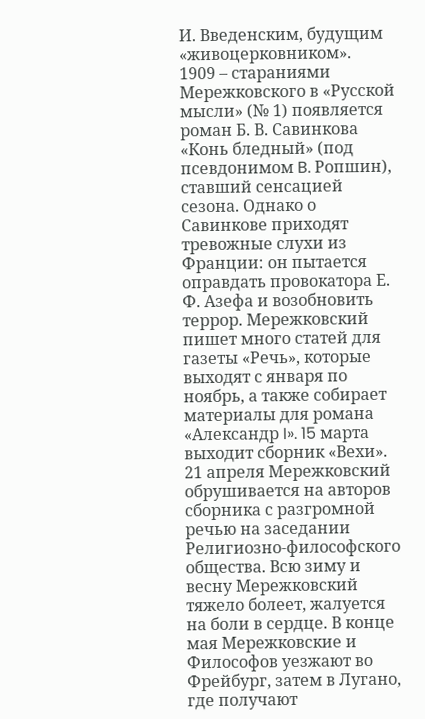И. Введенским, будущим «живоцерковником».
1909 – стараниями Мережковского в «Русской мысли» (№ 1) появляется роман Б. В. Савинкова «Конь бледный» (под псевдонимом B. Ропшин), ставший сенсацией сезона. Однако о Савинкове приходят тревожные слухи из Франции: он пытается оправдать провокатора Е. Ф. Азефа и возобновить террор. Мережковский пишет много статей для газеты «Речь», которые выходят с января по ноябрь, а также собирает материалы для романа «Александр I». 15 марта выходит сборник «Вехи». 21 апреля Мережковский обрушивается на авторов сборника с разгромной речью на заседании Религиозно-философского общества. Всю зиму и весну Мережковский тяжело болеет, жалуется на боли в сердце. В конце мая Мережковские и Философов уезжают во Фрейбург, затем в Лугано, где получают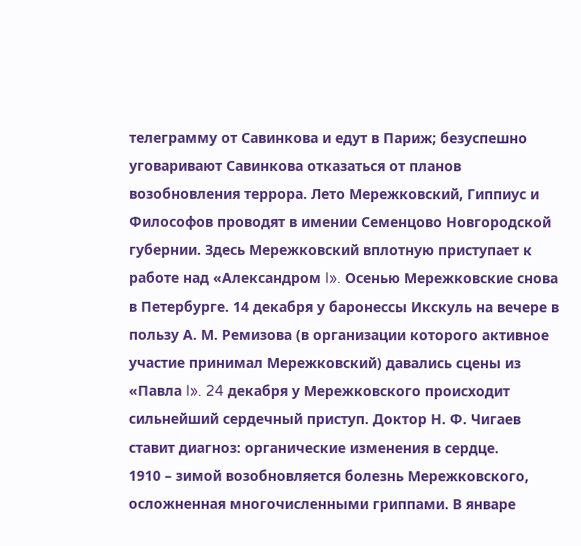телеграмму от Савинкова и едут в Париж; безуспешно уговаривают Савинкова отказаться от планов возобновления террора. Лето Мережковский, Гиппиус и Философов проводят в имении Семенцово Новгородской губернии. Здесь Мережковский вплотную приступает к работе над «Александром I». Осенью Мережковские снова в Петербурге. 14 декабря у баронессы Икскуль на вечере в пользу А. М. Ремизова (в организации которого активное участие принимал Мережковский) давались сцены из «Павла I». 24 декабря у Мережковского происходит сильнейший сердечный приступ. Доктор Н. Ф. Чигаев ставит диагноз: органические изменения в сердце.
1910 – зимой возобновляется болезнь Мережковского, осложненная многочисленными гриппами. В январе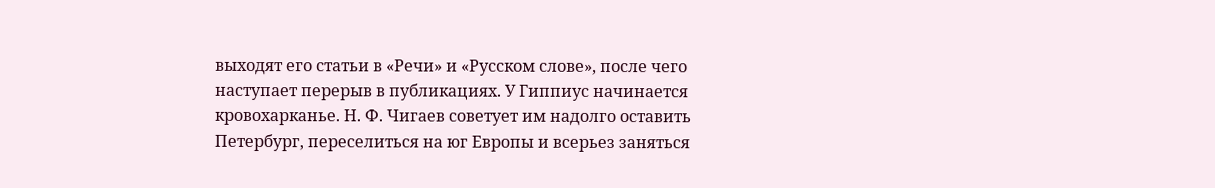выходят его статьи в «Речи» и «Русском слове», после чего наступает перерыв в публикациях. У Гиппиус начинается кровохарканье. Н. Ф. Чигаев советует им надолго оставить Петербург, переселиться на юг Европы и всерьез заняться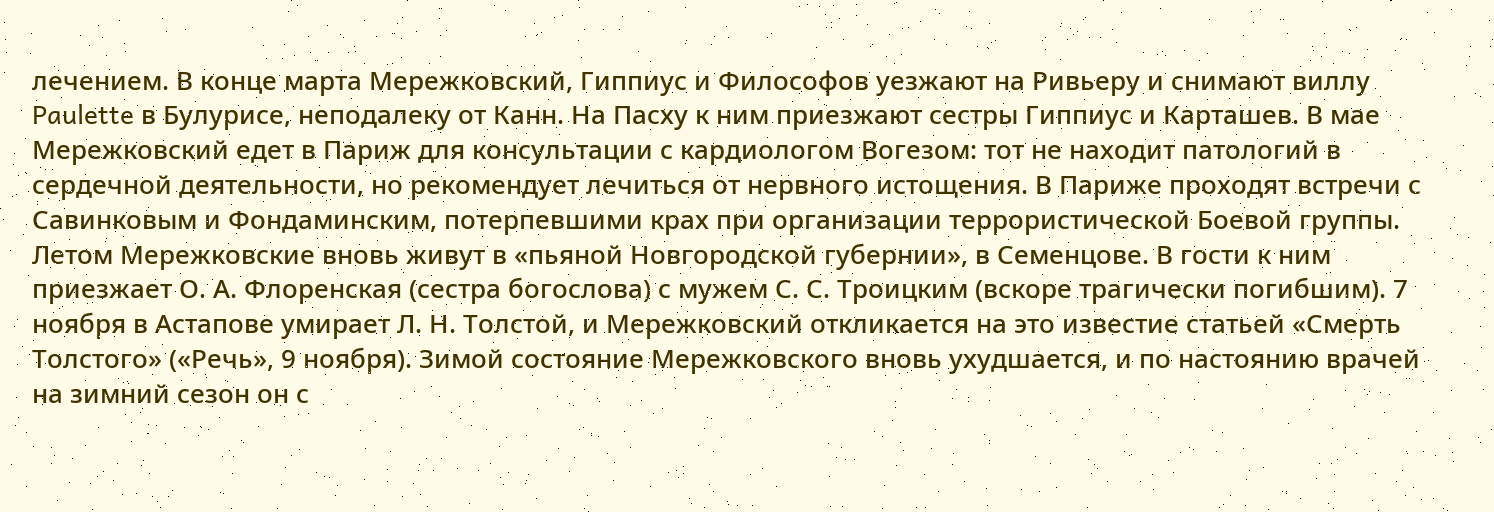лечением. В конце марта Мережковский, Гиппиус и Философов уезжают на Ривьеру и снимают виллу Paulette в Булурисе, неподалеку от Канн. На Пасху к ним приезжают сестры Гиппиус и Карташев. В мае Мережковский едет в Париж для консультации с кардиологом Вогезом: тот не находит патологий в сердечной деятельности, но рекомендует лечиться от нервного истощения. В Париже проходят встречи с Савинковым и Фондаминским, потерпевшими крах при организации террористической Боевой группы. Летом Мережковские вновь живут в «пьяной Новгородской губернии», в Семенцове. В гости к ним приезжает О. А. Флоренская (сестра богослова) с мужем С. С. Троицким (вскоре трагически погибшим). 7 ноября в Астапове умирает Л. Н. Толстой, и Мережковский откликается на это известие статьей «Смерть Толстого» («Речь», 9 ноября). Зимой состояние Мережковского вновь ухудшается, и по настоянию врачей на зимний сезон он с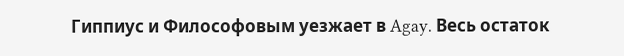Гиппиус и Философовым уезжает в Agay. Весь остаток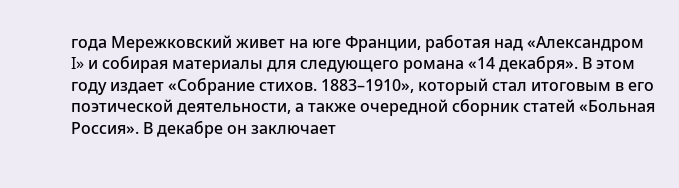года Мережковский живет на юге Франции, работая над «Александром I» и собирая материалы для следующего романа «14 декабря». В этом году издает «Собрание стихов. 1883–1910», который стал итоговым в его поэтической деятельности, а также очередной сборник статей «Больная Россия». В декабре он заключает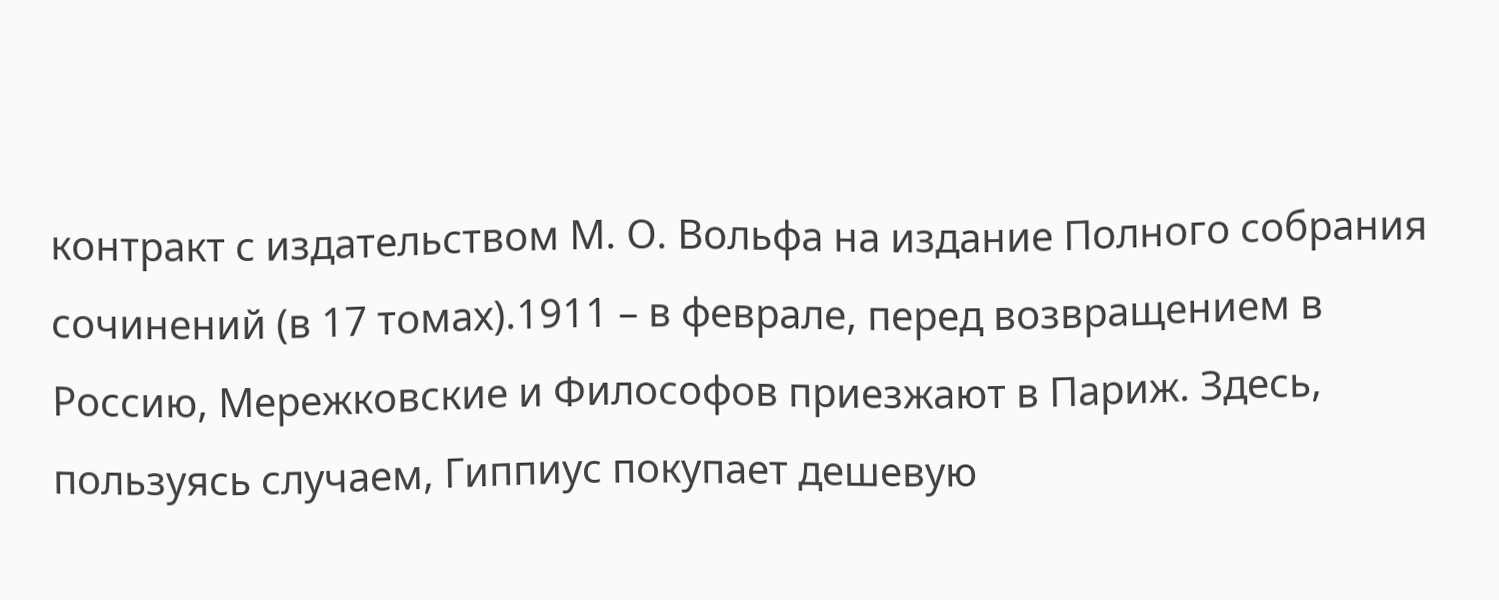контракт с издательством М. О. Вольфа на издание Полного собрания сочинений (в 17 томах).1911 – в феврале, перед возвращением в Россию, Мережковские и Философов приезжают в Париж. Здесь, пользуясь случаем, Гиппиус покупает дешевую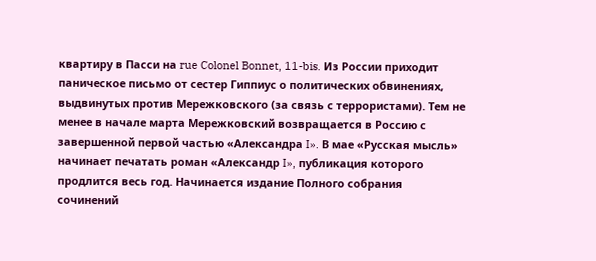квартиру в Пасси на rue Colonel Bonnet, 11-bis. Из России приходит паническое письмо от сестер Гиппиус о политических обвинениях, выдвинутых против Мережковского (за связь с террористами). Тем не менее в начале марта Мережковский возвращается в Россию с завершенной первой частью «Александра I». В мае «Русская мысль» начинает печатать роман «Александр I», публикация которого продлится весь год. Начинается издание Полного собрания сочинений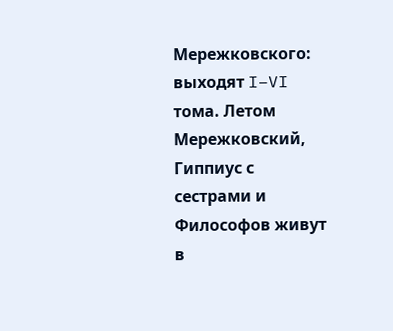Мережковского: выходят I–VI тома. Летом Мережковский, Гиппиус с сестрами и Философов живут в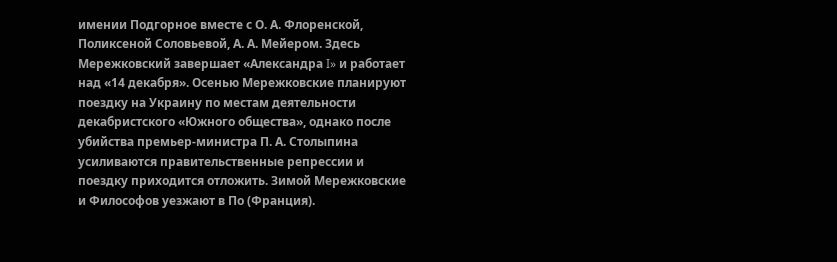имении Подгорное вместе с О. А. Флоренской, Поликсеной Соловьевой, А. А. Мейером. Здесь Мережковский завершает «Александра I» и работает над «14 декабря». Осенью Мережковские планируют поездку на Украину по местам деятельности декабристского «Южного общества», однако после убийства премьер-министра П. А. Столыпина усиливаются правительственные репрессии и поездку приходится отложить. Зимой Мережковские и Философов уезжают в По (Франция).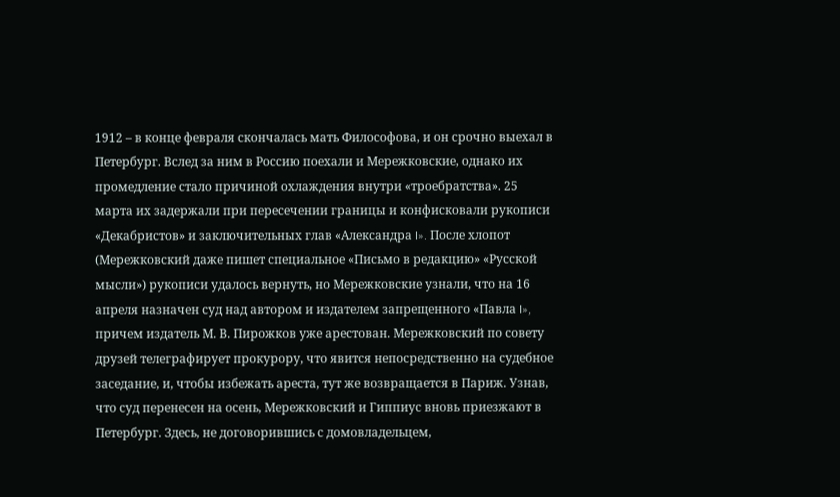1912 – в конце февраля скончалась мать Философова, и он срочно выехал в Петербург. Вслед за ним в Россию поехали и Мережковские, однако их промедление стало причиной охлаждения внутри «троебратства». 25 марта их задержали при пересечении границы и конфисковали рукописи «Декабристов» и заключительных глав «Александра I». После хлопот (Мережковский даже пишет специальное «Письмо в редакцию» «Русской мысли») рукописи удалось вернуть, но Мережковские узнали, что на 16 апреля назначен суд над автором и издателем запрещенного «Павла I», причем издатель М. В. Пирожков уже арестован. Мережковский по совету друзей телеграфирует прокурору, что явится непосредственно на судебное заседание, и, чтобы избежать ареста, тут же возвращается в Париж. Узнав, что суд перенесен на осень, Мережковский и Гиппиус вновь приезжают в Петербург. Здесь, не договорившись с домовладельцем,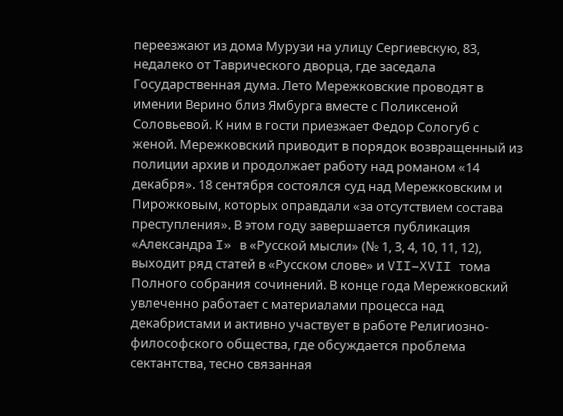переезжают из дома Мурузи на улицу Сергиевскую, 83, недалеко от Таврического дворца, где заседала Государственная дума. Лето Мережковские проводят в имении Верино близ Ямбурга вместе с Поликсеной Соловьевой. К ним в гости приезжает Федор Сологуб с женой. Мережковский приводит в порядок возвращенный из полиции архив и продолжает работу над романом «14 декабря». 18 сентября состоялся суд над Мережковским и Пирожковым, которых оправдали «за отсутствием состава преступления». В этом году завершается публикация «Александра I» в «Русской мысли» (№ 1, 3, 4, 10, 11, 12), выходит ряд статей в «Русском слове» и VII–XVII тома Полного собрания сочинений. В конце года Мережковский увлеченно работает с материалами процесса над декабристами и активно участвует в работе Религиозно-философского общества, где обсуждается проблема сектантства, тесно связанная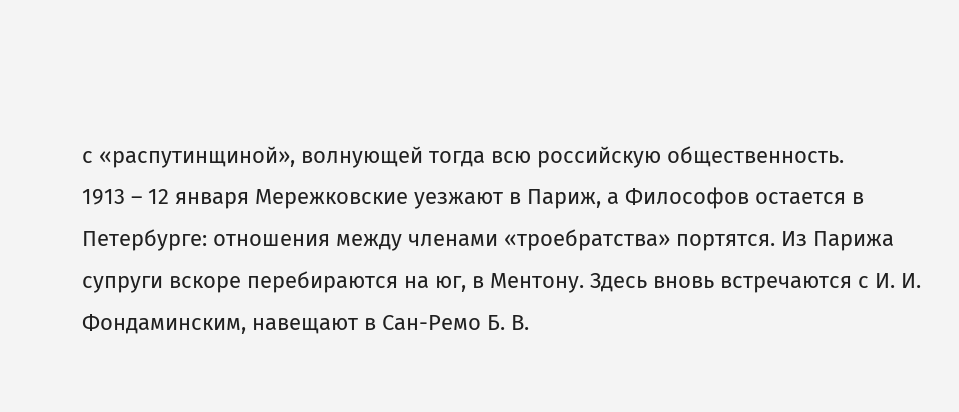с «распутинщиной», волнующей тогда всю российскую общественность.
1913 – 12 января Мережковские уезжают в Париж, а Философов остается в Петербурге: отношения между членами «троебратства» портятся. Из Парижа супруги вскоре перебираются на юг, в Ментону. Здесь вновь встречаются с И. И. Фондаминским, навещают в Сан-Ремо Б. В.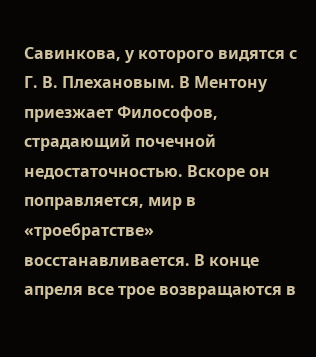Савинкова, у которого видятся с Г. В. Плехановым. В Ментону приезжает Философов, страдающий почечной недостаточностью. Вскоре он поправляется, мир в «троебратстве» восстанавливается. В конце апреля все трое возвращаются в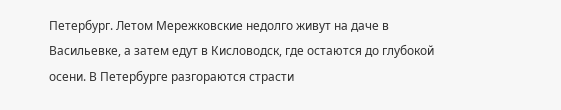Петербург. Летом Мережковские недолго живут на даче в Васильевке, а затем едут в Кисловодск, где остаются до глубокой осени. В Петербурге разгораются страсти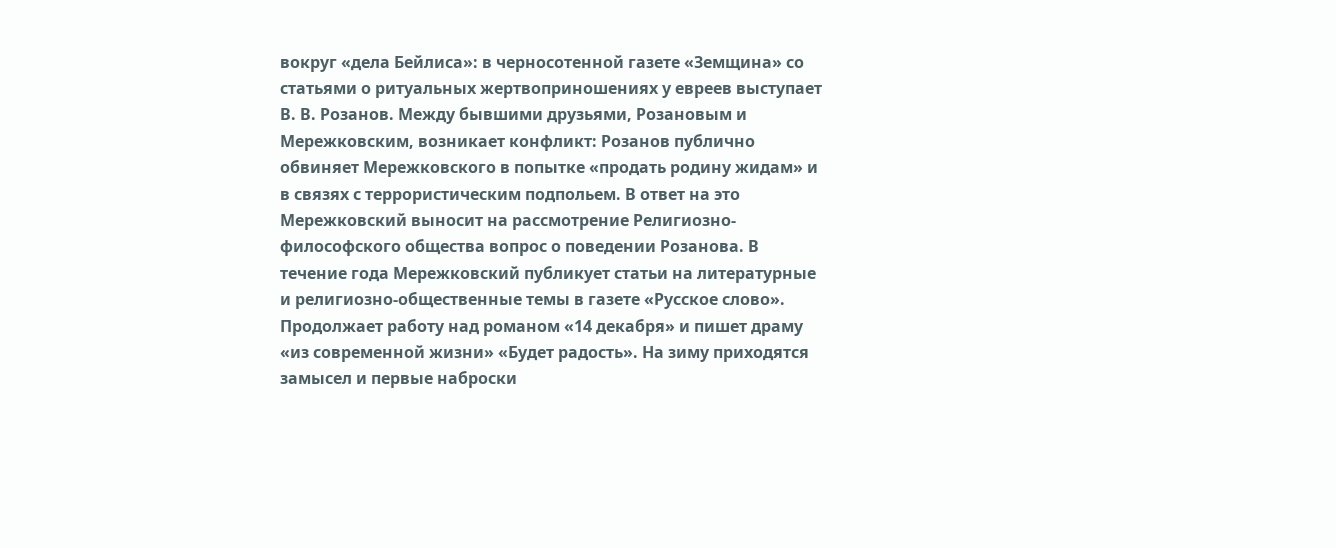вокруг «дела Бейлиса»: в черносотенной газете «Земщина» со статьями о ритуальных жертвоприношениях у евреев выступает В. В. Розанов. Между бывшими друзьями, Розановым и Мережковским, возникает конфликт: Розанов публично обвиняет Мережковского в попытке «продать родину жидам» и в связях с террористическим подпольем. В ответ на это Мережковский выносит на рассмотрение Религиозно-философского общества вопрос о поведении Розанова. В течение года Мережковский публикует статьи на литературные и религиозно-общественные темы в газете «Русское слово». Продолжает работу над романом «14 декабря» и пишет драму «из современной жизни» «Будет радость». На зиму приходятся замысел и первые наброски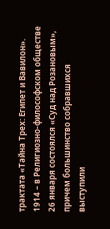трактата «Тайна Трех: Египет и Вавилон».
1914 – в Религиозно-философском обществе 26 января состоялся «Суд над Розановым», причем большинство собравшихся выступили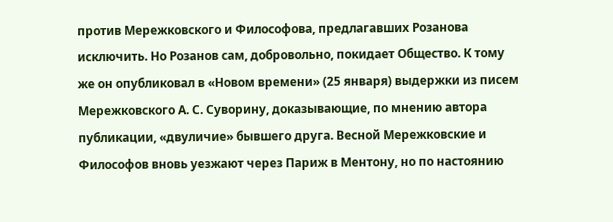против Мережковского и Философова, предлагавших Розанова исключить. Но Розанов сам, добровольно, покидает Общество. К тому же он опубликовал в «Новом времени» (25 января) выдержки из писем Мережковского А. С. Суворину, доказывающие, по мнению автора публикации, «двуличие» бывшего друга. Весной Мережковские и Философов вновь уезжают через Париж в Ментону, но по настоянию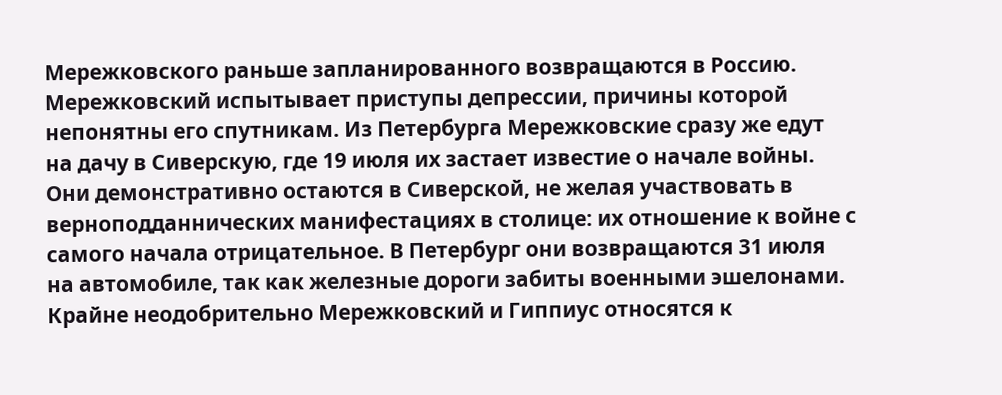Мережковского раньше запланированного возвращаются в Россию. Мережковский испытывает приступы депрессии, причины которой непонятны его спутникам. Из Петербурга Мережковские сразу же едут на дачу в Сиверскую, где 19 июля их застает известие о начале войны. Они демонстративно остаются в Сиверской, не желая участвовать в верноподданнических манифестациях в столице: их отношение к войне с самого начала отрицательное. В Петербург они возвращаются 31 июля на автомобиле, так как железные дороги забиты военными эшелонами. Крайне неодобрительно Мережковский и Гиппиус относятся к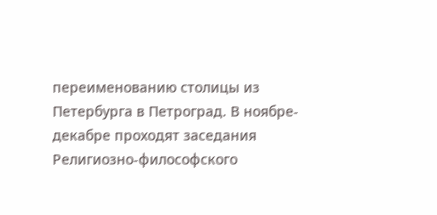переименованию столицы из Петербурга в Петроград. В ноябре-декабре проходят заседания Религиозно-философского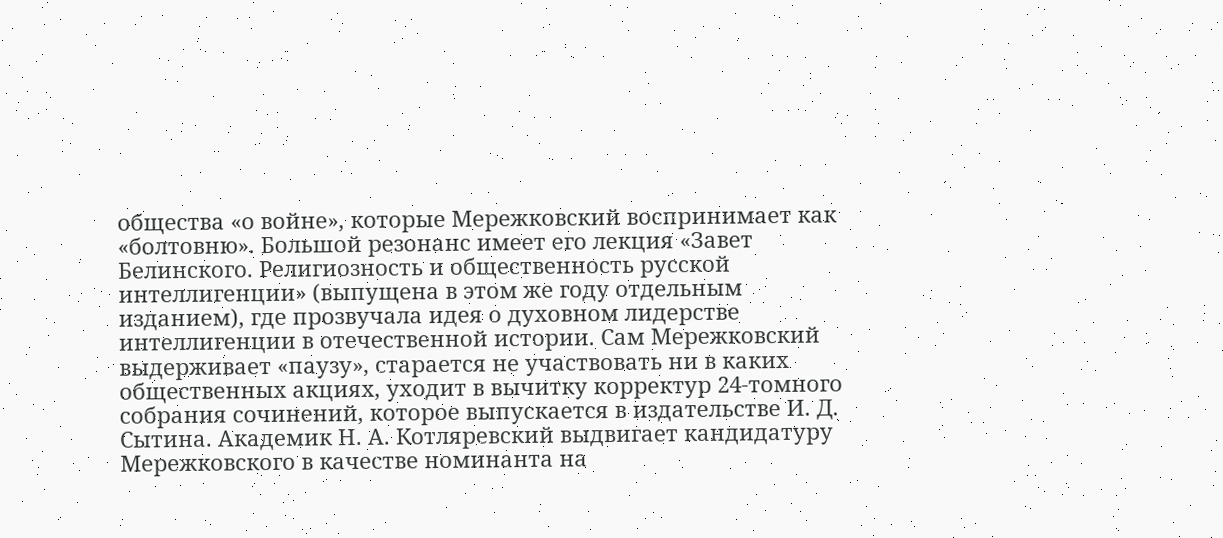общества «о войне», которые Мережковский воспринимает как «болтовню». Большой резонанс имеет его лекция «Завет Белинского. Религиозность и общественность русской интеллигенции» (выпущена в этом же году отдельным изданием), где прозвучала идея о духовном лидерстве интеллигенции в отечественной истории. Сам Мережковский выдерживает «паузу», старается не участвовать ни в каких общественных акциях, уходит в вычитку корректур 24-томного собрания сочинений, которое выпускается в издательстве И. Д. Сытина. Академик Н. А. Котляревский выдвигает кандидатуру Мережковского в качестве номинанта на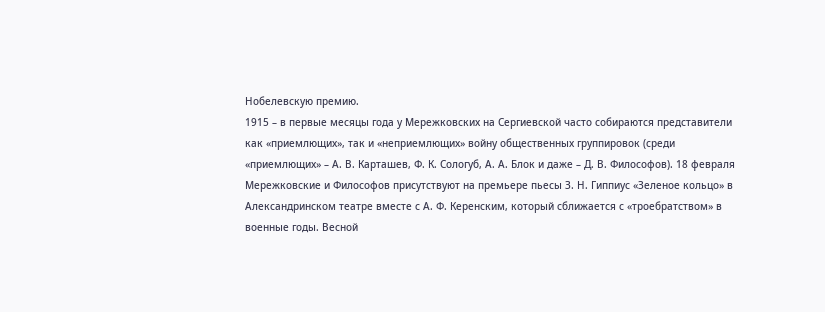Нобелевскую премию.
1915 – в первые месяцы года у Мережковских на Сергиевской часто собираются представители как «приемлющих», так и «неприемлющих» войну общественных группировок (среди «приемлющих» – А. В. Карташев, Ф. К. Сологуб, А. А. Блок и даже – Д. В. Философов). 18 февраля Мережковские и Философов присутствуют на премьере пьесы З. Н. Гиппиус «Зеленое кольцо» в Александринском театре вместе с А. Ф. Керенским, который сближается с «троебратством» в военные годы. Весной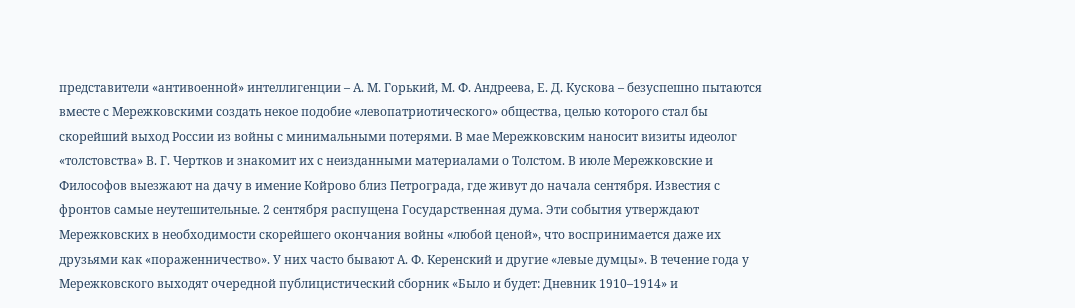представители «антивоенной» интеллигенции – А. М. Горький, М. Ф. Андреева, Е. Д. Кускова – безуспешно пытаются вместе с Мережковскими создать некое подобие «левопатриотического» общества, целью которого стал бы скорейший выход России из войны с минимальными потерями. В мае Мережковским наносит визиты идеолог «толстовства» В. Г. Чертков и знакомит их с неизданными материалами о Толстом. В июле Мережковские и Философов выезжают на дачу в имение Койрово близ Петрограда, где живут до начала сентября. Известия с фронтов самые неутешительные. 2 сентября распущена Государственная дума. Эти события утверждают Мережковских в необходимости скорейшего окончания войны «любой ценой», что воспринимается даже их друзьями как «пораженничество». У них часто бывают А. Ф. Керенский и другие «левые думцы». В течение года у Мережковского выходят очередной публицистический сборник «Было и будет: Дневник 1910–1914» и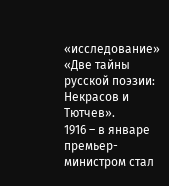«исследование» «Две тайны русской поэзии: Некрасов и Тютчев».
1916 – в январе премьер-министром стал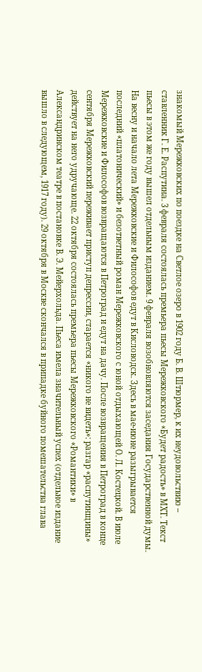знакомый Мережковских по поездке на Светлое озеро в 1902 году Б. В. Штюрмер, к их неудовольствию – ставленник Г. Е. Распутина. 3 февраля состоялась премьера пьесы Мережковского «Будет радость» в МХТ. Текст пьесы в этом же году вышел отдельным изданием. 9 февраля возобновляются заседания Государственной думы. На весну и начало лета Мережковские и Философов едут в Кисловодск. Здесь в мае-июне разыгрывается последний «платонический» и безответный роман Мережковского с юной отдыхающей О. Л. Костецкой. В июле Мережковские и Философов возвращаются в Петроград и едут на дачу. После возвращения в Петроград в конце сентября Мережковский переживает приступ депрессии, старается «никого не видеть»: разгар «распутинщины» действует на него удручающе. 22 октября состоялась премьера пьесы Мережковского «Романтики» в Александринском театре в постановке В. Э. Мейерхольда. Пьеса имела значительный успех (отдельное издание вышло в следующем, 1917 году). 29 октября в Москве скончался в припадке буйного помешательства глава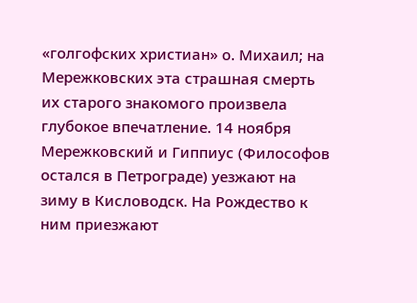«голгофских христиан» о. Михаил; на Мережковских эта страшная смерть их старого знакомого произвела глубокое впечатление. 14 ноября Мережковский и Гиппиус (Философов остался в Петрограде) уезжают на зиму в Кисловодск. На Рождество к ним приезжают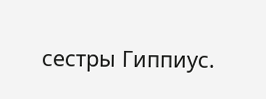сестры Гиппиус.